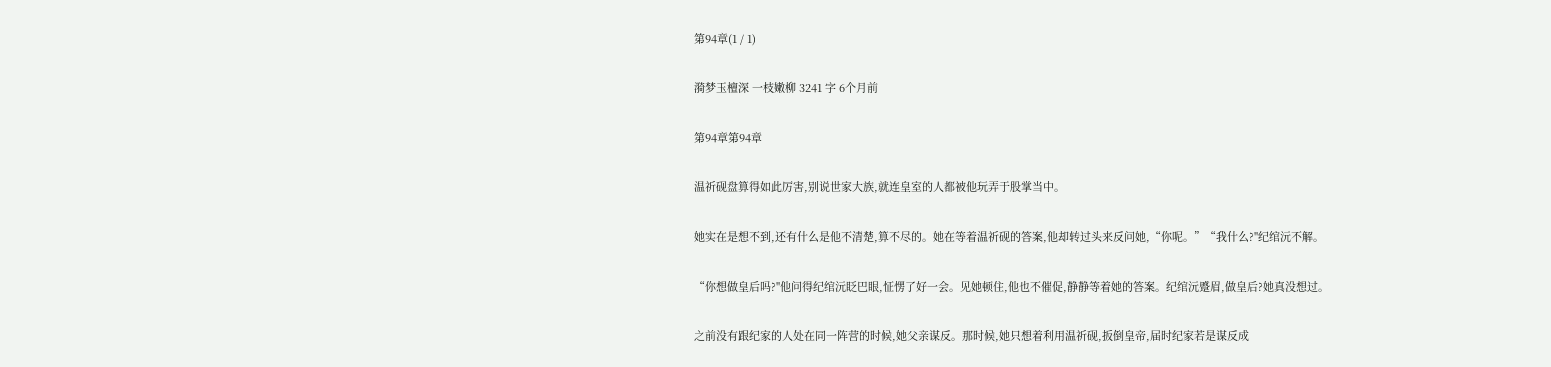第94章(1 / 1)

漪梦玉檀深 一枝嫩柳 3241 字 6个月前

第94章第94章

温祈砚盘算得如此厉害,别说世家大族,就连皇室的人都被他玩弄于股掌当中。

她实在是想不到,还有什么是他不清楚,算不尽的。她在等着温祈砚的答案,他却转过头来反问她,“你呢。”“我什么?"纪绾沅不解。

“你想做皇后吗?"他问得纪绾沅眨巴眼,怔愣了好一会。见她顿住,他也不催促,静静等着她的答案。纪绾沅蹙眉,做皇后?她真没想过。

之前没有跟纪家的人处在同一阵营的时候,她父亲谋反。那时候,她只想着利用温祈砚,扳倒皇帝,届时纪家若是谋反成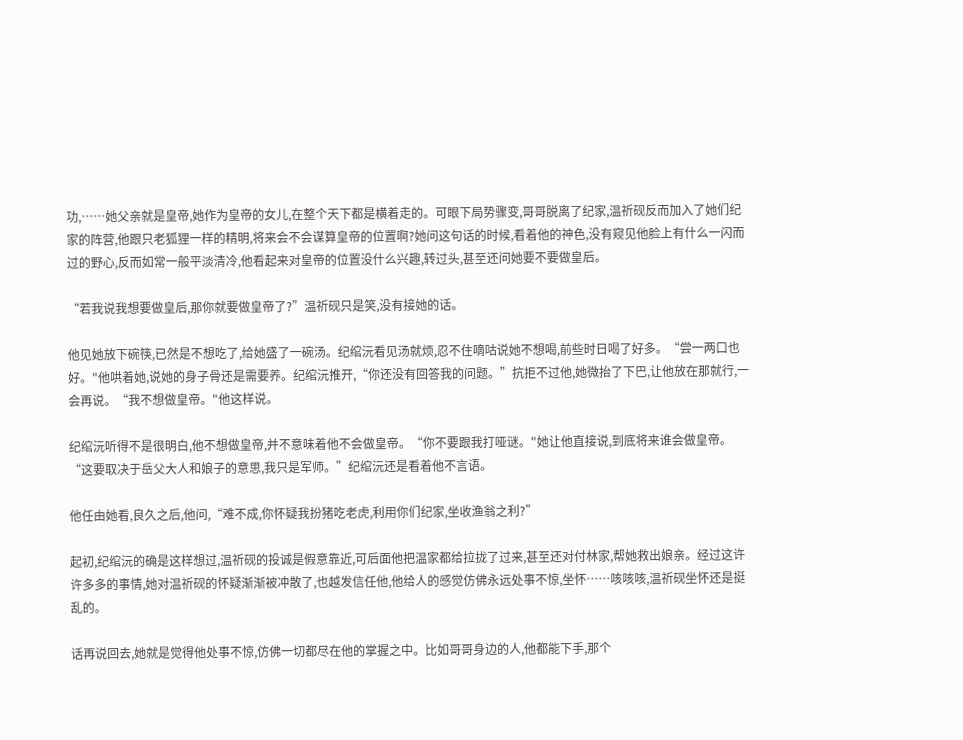功,……她父亲就是皇帝,她作为皇帝的女儿,在整个天下都是横着走的。可眼下局势骤变,哥哥脱离了纪家,温祈砚反而加入了她们纪家的阵营,他跟只老狐狸一样的精明,将来会不会谋算皇帝的位置啊?她问这句话的时候,看着他的神色,没有窥见他脸上有什么一闪而过的野心,反而如常一般平淡清冷,他看起来对皇帝的位置没什么兴趣,转过头,甚至还问她要不要做皇后。

“若我说我想要做皇后,那你就要做皇帝了?”温祈砚只是笑,没有接她的话。

他见她放下碗筷,已然是不想吃了,给她盛了一碗汤。纪绾沅看见汤就烦,忍不住嘀咕说她不想喝,前些时日喝了好多。“尝一两口也好。"他哄着她,说她的身子骨还是需要养。纪绾沅推开,“你还没有回答我的问题。”抗拒不过他,她微抬了下巴,让他放在那就行,一会再说。“我不想做皇帝。"他这样说。

纪绾沅听得不是很明白,他不想做皇帝,并不意味着他不会做皇帝。“你不要跟我打哑谜。"她让他直接说,到底将来谁会做皇帝。“这要取决于岳父大人和娘子的意思,我只是军师。”纪绾沅还是看着他不言语。

他任由她看,良久之后,他问,“难不成,你怀疑我扮猪吃老虎,利用你们纪家,坐收渔翁之利?”

起初,纪绾沅的确是这样想过,温祈砚的投诚是假意靠近,可后面他把温家都给拉拢了过来,甚至还对付林家,帮她救出娘亲。经过这许许多多的事情,她对温祈砚的怀疑渐渐被冲散了,也越发信任他,他给人的感觉仿佛永远处事不惊,坐怀……咳咳咳,温祈砚坐怀还是挺乱的。

话再说回去,她就是觉得他处事不惊,仿佛一切都尽在他的掌握之中。比如哥哥身边的人,他都能下手,那个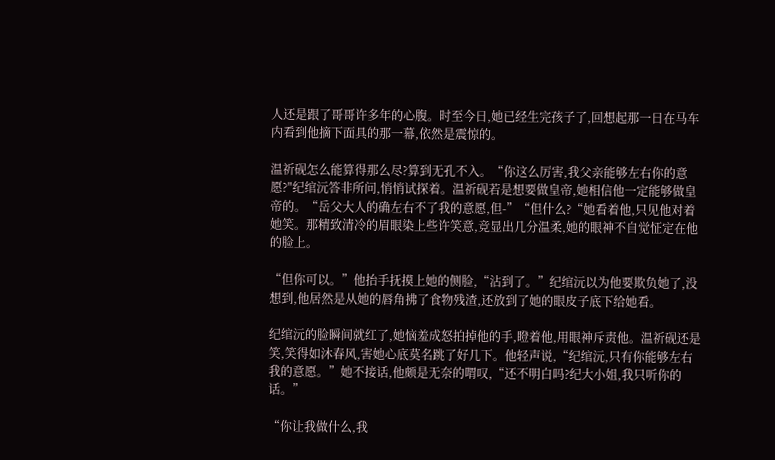人还是跟了哥哥许多年的心腹。时至今日,她已经生完孩子了,回想起那一日在马车内看到他摘下面具的那一幕,依然是震惊的。

温祈砚怎么能算得那么尽?算到无孔不入。“你这么厉害,我父亲能够左右你的意愿?"纪绾沅答非所问,悄悄试探着。温祈砚若是想要做皇帝,她相信他一定能够做皇帝的。“岳父大人的确左右不了我的意愿,但-”“但什么?“她看着他,只见他对着她笑。那精致清冷的眉眼染上些许笑意,竞显出几分温柔,她的眼神不自觉怔定在他的脸上。

“但你可以。”他抬手抚摸上她的侧脸,“沾到了。”纪绾沅以为他要欺负她了,没想到,他居然是从她的唇角拂了食物残渣,还放到了她的眼皮子底下给她看。

纪绾沅的脸瞬间就红了,她恼羞成怒拍掉他的手,瞪着他,用眼神斥责他。温祈砚还是笑,笑得如沐春风,害她心底莫名跳了好几下。他轻声说,“纪绾沅,只有你能够左右我的意愿。”她不接话,他颇是无奈的喟叹,“还不明白吗?纪大小姐,我只听你的话。”

“你让我做什么,我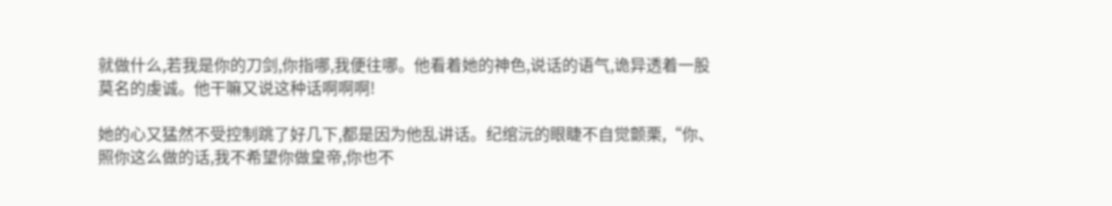就做什么,若我是你的刀剑,你指哪,我便往哪。他看着她的神色,说话的语气,诡异透着一股莫名的虔诚。他干嘛又说这种话啊啊啊!

她的心又猛然不受控制跳了好几下,都是因为他乱讲话。纪绾沅的眼睫不自觉颤栗,“你、照你这么做的话,我不希望你做皇帝,你也不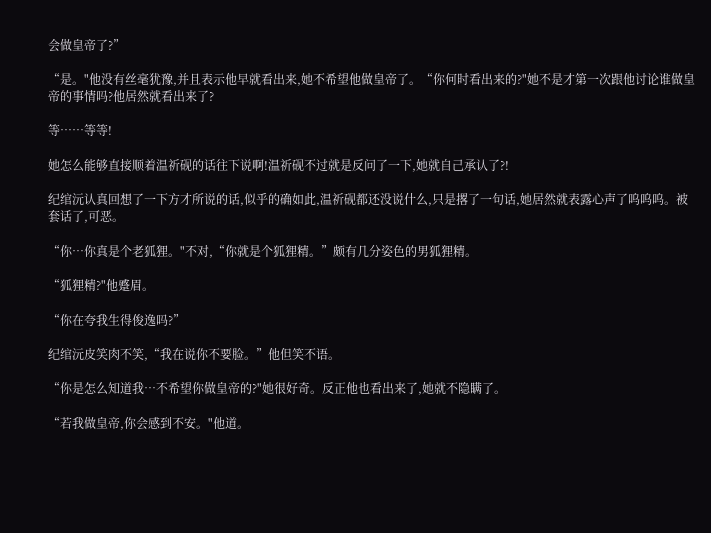会做皇帝了?”

“是。"他没有丝毫犹豫,并且表示他早就看出来,她不希望他做皇帝了。“你何时看出来的?"她不是才第一次跟他讨论谁做皇帝的事情吗?他居然就看出来了?

等……等等!

她怎么能够直接顺着温祈砚的话往下说啊!温祈砚不过就是反问了一下,她就自己承认了?!

纪绾沅认真回想了一下方才所说的话,似乎的确如此,温祈砚都还没说什么,只是撂了一句话,她居然就表露心声了呜呜呜。被套话了,可恶。

“你…你真是个老狐狸。"不对,“你就是个狐狸精。”颇有几分姿色的男狐狸精。

“狐狸精?"他蹙眉。

“你在夸我生得俊逸吗?”

纪绾沅皮笑肉不笑,“我在说你不要脸。”他但笑不语。

“你是怎么知道我…不希望你做皇帝的?"她很好奇。反正他也看出来了,她就不隐瞒了。

“若我做皇帝,你会感到不安。"他道。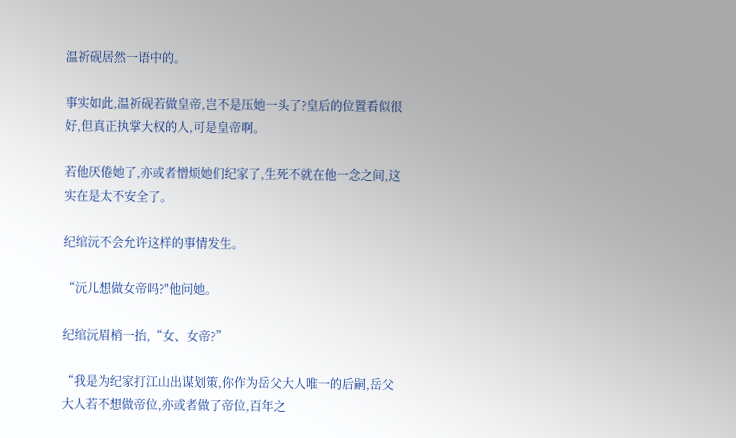温祈砚居然一语中的。

事实如此,温祈砚若做皇帝,岂不是压她一头了?皇后的位置看似很好,但真正执掌大权的人,可是皇帝啊。

若他厌倦她了,亦或者憎烦她们纪家了,生死不就在他一念之间,这实在是太不安全了。

纪绾沅不会允许这样的事情发生。

“沅儿想做女帝吗?"他问她。

纪绾沅眉梢一抬,“女、女帝?”

“我是为纪家打江山出谋划策,你作为岳父大人唯一的后嗣,岳父大人若不想做帝位,亦或者做了帝位,百年之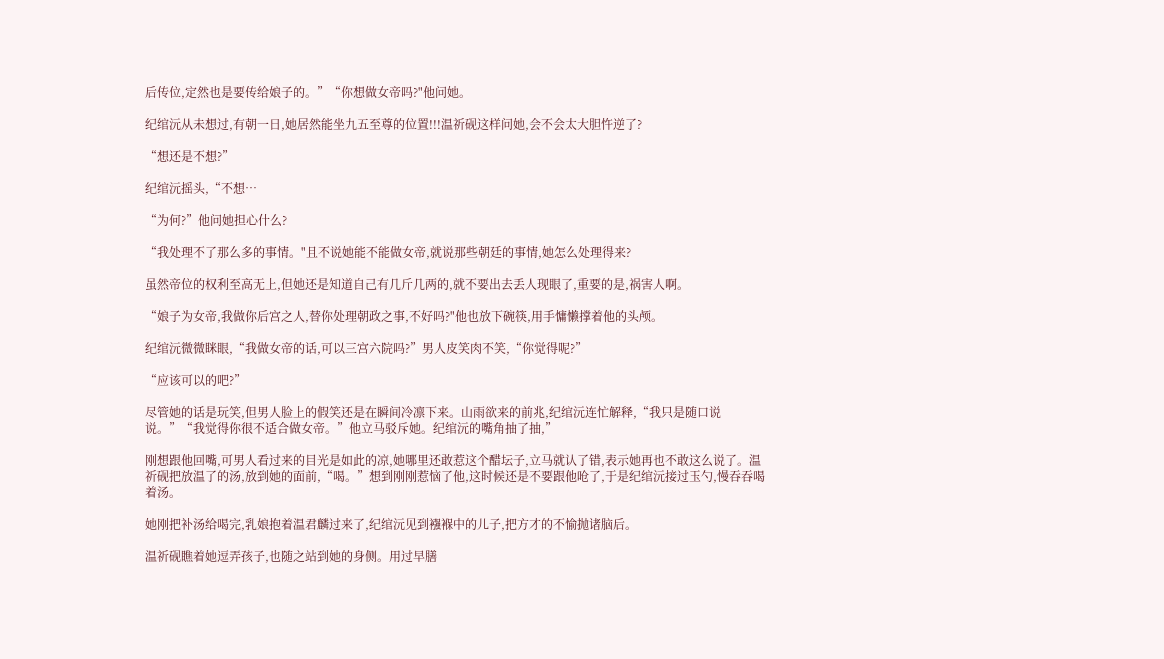后传位,定然也是要传给娘子的。”“你想做女帝吗?"他问她。

纪绾沅从未想过,有朝一日,她居然能坐九五至尊的位置!!!温祈砚这样问她,会不会太大胆忤逆了?

“想还是不想?”

纪绾沅摇头,“不想…

“为何?”他问她担心什么?

“我处理不了那么多的事情。"且不说她能不能做女帝,就说那些朝廷的事情,她怎么处理得来?

虽然帝位的权利至高无上,但她还是知道自己有几斤几两的,就不要出去丢人现眼了,重要的是,祸害人啊。

“娘子为女帝,我做你后宫之人,替你处理朝政之事,不好吗?"他也放下碗筷,用手慵懒撑着他的头颅。

纪绾沅微微眯眼,“我做女帝的话,可以三宫六院吗?”男人皮笑肉不笑,“你觉得呢?”

“应该可以的吧?”

尽管她的话是玩笑,但男人脸上的假笑还是在瞬间冷凛下来。山雨欲来的前兆,纪绾沅连忙解释,“我只是随口说说。”“我觉得你很不适合做女帝。”他立马驳斥她。纪绾沅的嘴角抽了抽,”

刚想跟他回嘴,可男人看过来的目光是如此的凉,她哪里还敢惹这个醋坛子,立马就认了错,表示她再也不敢这么说了。温祈砚把放温了的汤,放到她的面前,“喝。”想到刚刚惹恼了他,这时候还是不要跟他呛了,于是纪绾沅接过玉勺,慢吞吞喝着汤。

她刚把补汤给喝完,乳娘抱着温君麟过来了,纪绾沅见到襁褓中的儿子,把方才的不愉抛诸脑后。

温祈砚瞧着她逗弄孩子,也随之站到她的身侧。用过早膳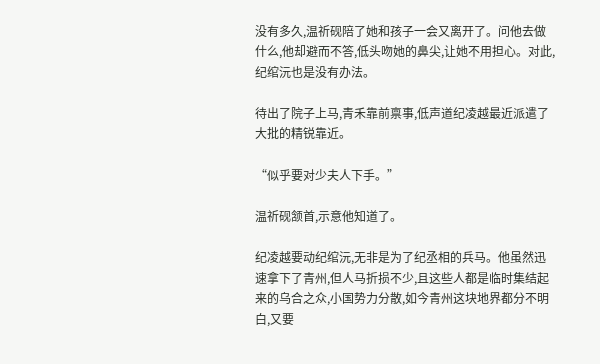没有多久,温祈砚陪了她和孩子一会又离开了。问他去做什么,他却避而不答,低头吻她的鼻尖,让她不用担心。对此,纪绾沅也是没有办法。

待出了院子上马,青禾靠前禀事,低声道纪凌越最近派遣了大批的精锐靠近。

“似乎要对少夫人下手。”

温祈砚颔首,示意他知道了。

纪凌越要动纪绾沅,无非是为了纪丞相的兵马。他虽然迅速拿下了青州,但人马折损不少,且这些人都是临时集结起来的乌合之众,小国势力分散,如今青州这块地界都分不明白,又要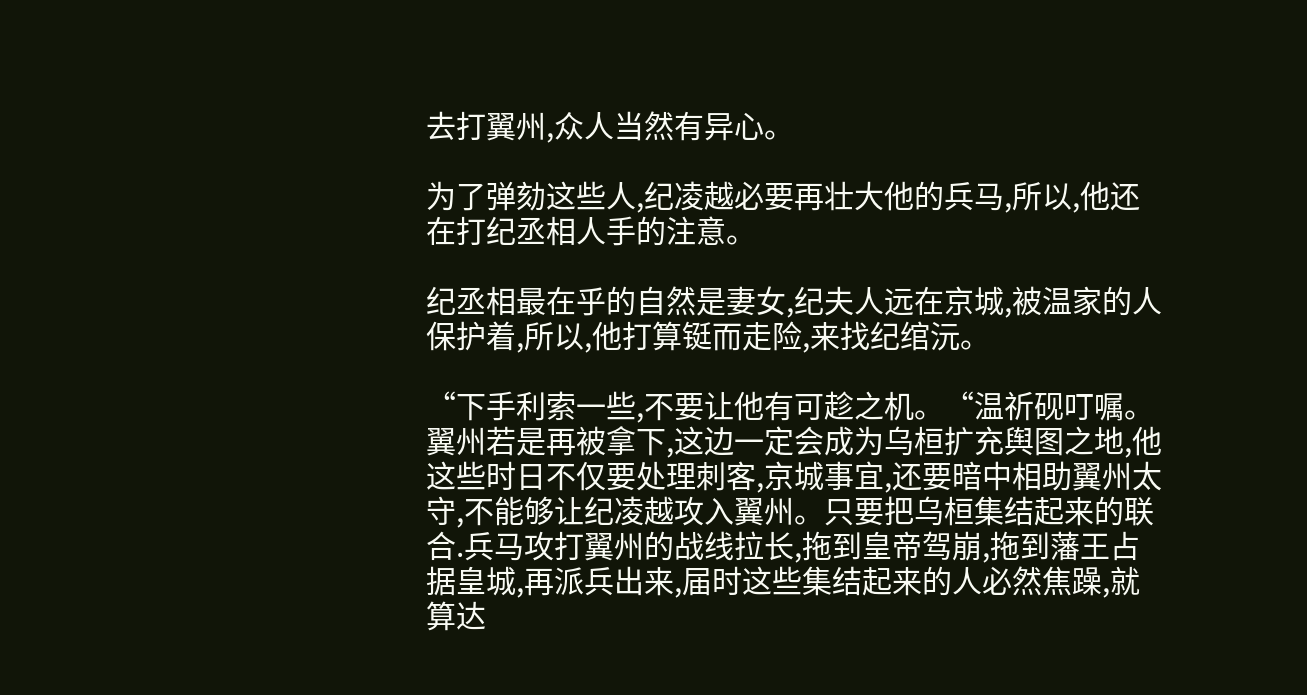去打翼州,众人当然有异心。

为了弹劾这些人,纪凌越必要再壮大他的兵马,所以,他还在打纪丞相人手的注意。

纪丞相最在乎的自然是妻女,纪夫人远在京城,被温家的人保护着,所以,他打算铤而走险,来找纪绾沅。

“下手利索一些,不要让他有可趁之机。“温祈砚叮嘱。翼州若是再被拿下,这边一定会成为乌桓扩充舆图之地,他这些时日不仅要处理刺客,京城事宜,还要暗中相助翼州太守,不能够让纪凌越攻入翼州。只要把乌桓集结起来的联合.兵马攻打翼州的战线拉长,拖到皇帝驾崩,拖到藩王占据皇城,再派兵出来,届时这些集结起来的人必然焦躁,就算达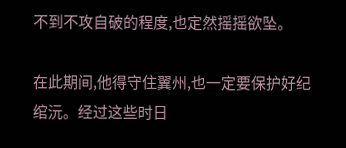不到不攻自破的程度,也定然摇摇欲坠。

在此期间,他得守住翼州,也一定要保护好纪绾沅。经过这些时日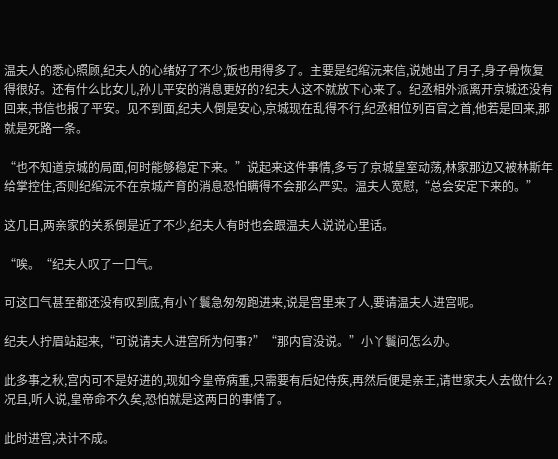温夫人的悉心照顾,纪夫人的心绪好了不少,饭也用得多了。主要是纪绾沅来信,说她出了月子,身子骨恢复得很好。还有什么比女儿,孙儿平安的消息更好的?纪夫人这不就放下心来了。纪丞相外派离开京城还没有回来,书信也报了平安。见不到面,纪夫人倒是安心,京城现在乱得不行,纪丞相位列百官之首,他若是回来,那就是死路一条。

“也不知道京城的局面,何时能够稳定下来。”说起来这件事情,多亏了京城皇室动荡,林家那边又被林斯年给掌控住,否则纪绾沅不在京城产育的消息恐怕瞒得不会那么严实。温夫人宽慰,“总会安定下来的。”

这几日,两亲家的关系倒是近了不少,纪夫人有时也会跟温夫人说说心里话。

“唉。“纪夫人叹了一口气。

可这口气甚至都还没有叹到底,有小丫鬟急匆匆跑进来,说是宫里来了人,要请温夫人进宫呢。

纪夫人拧眉站起来,“可说请夫人进宫所为何事?”“那内官没说。”小丫鬟问怎么办。

此多事之秋,宫内可不是好进的,现如今皇帝病重,只需要有后妃侍疾,再然后便是亲王,请世家夫人去做什么?况且,听人说,皇帝命不久矣,恐怕就是这两日的事情了。

此时进宫,决计不成。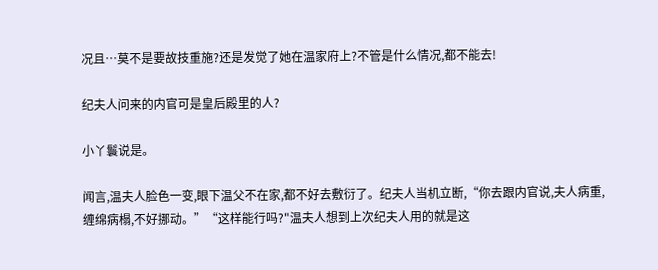况且…莫不是要故技重施?还是发觉了她在温家府上?不管是什么情况,都不能去!

纪夫人问来的内官可是皇后殿里的人?

小丫鬟说是。

闻言,温夫人脸色一变,眼下温父不在家,都不好去敷衍了。纪夫人当机立断,“你去跟内官说,夫人病重,缠绵病榻,不好挪动。”“这样能行吗?"温夫人想到上次纪夫人用的就是这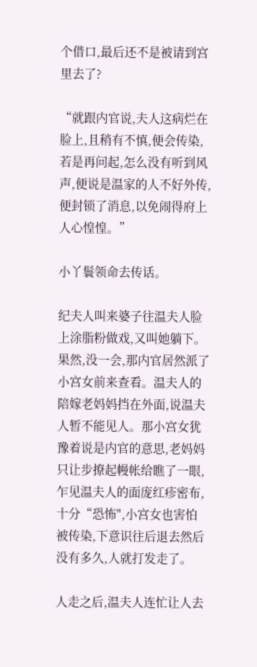个借口,最后还不是被请到宫里去了?

“就跟内官说,夫人这病烂在脸上,且稍有不慎,便会传染,若是再问起,怎么没有听到风声,便说是温家的人不好外传,便封锁了消息,以免闹得府上人心惶惶。”

小丫鬟领命去传话。

纪夫人叫来婆子往温夫人脸上涂脂粉做戏,又叫她躺下。果然,没一会,那内官居然派了小宫女前来查看。温夫人的陪嫁老妈妈挡在外面,说温夫人暂不能见人。那小宫女犹豫着说是内官的意思,老妈妈只让步撩起幔帐给瞧了一眼,乍见温夫人的面庞红疹密布,十分“恐怖",小宫女也害怕被传染,下意识往后退去然后没有多久,人就打发走了。

人走之后,温夫人连忙让人去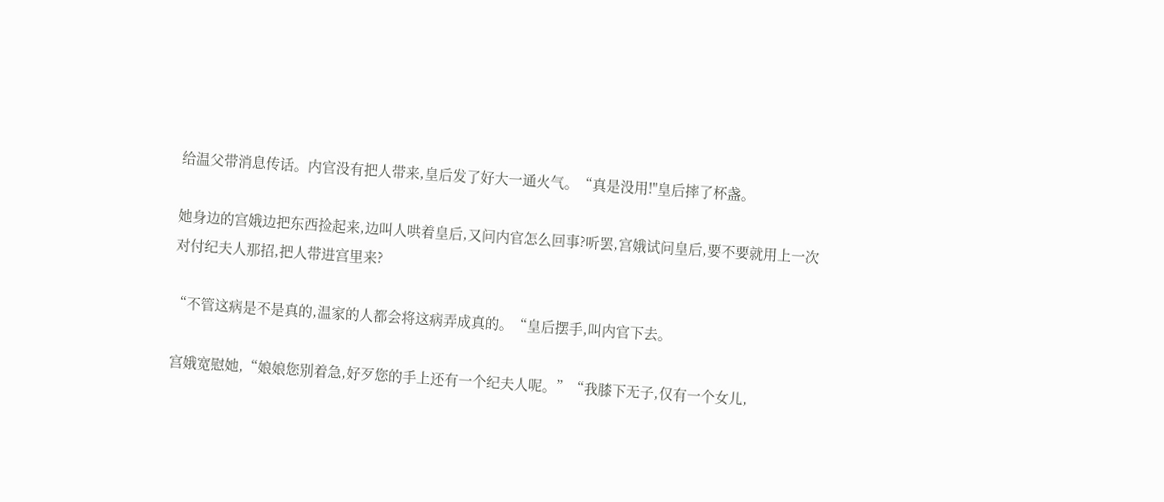给温父带消息传话。内官没有把人带来,皇后发了好大一通火气。“真是没用!"皇后摔了杯盏。

她身边的宫娥边把东西捡起来,边叫人哄着皇后,又问内官怎么回事?听罢,宫娥试问皇后,要不要就用上一次对付纪夫人那招,把人带进宫里来?

“不管这病是不是真的,温家的人都会将这病弄成真的。“皇后摆手,叫内官下去。

宫娥宽慰她,“娘娘您别着急,好歹您的手上还有一个纪夫人呢。”“我膝下无子,仅有一个女儿,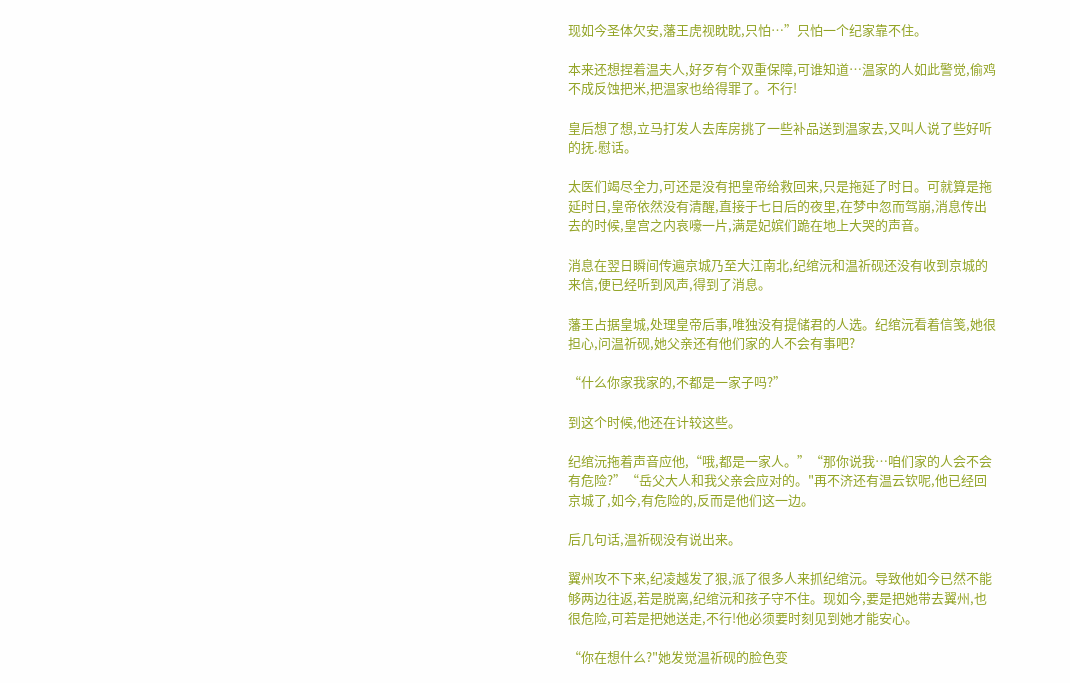现如今圣体欠安,藩王虎视眈眈,只怕…”只怕一个纪家靠不住。

本来还想捏着温夫人,好歹有个双重保障,可谁知道…温家的人如此警觉,偷鸡不成反蚀把米,把温家也给得罪了。不行!

皇后想了想,立马打发人去库房挑了一些补品送到温家去,又叫人说了些好听的抚.慰话。

太医们竭尽全力,可还是没有把皇帝给救回来,只是拖延了时日。可就算是拖延时日,皇帝依然没有清醒,直接于七日后的夜里,在梦中忽而驾崩,消息传出去的时候,皇宫之内哀嚎一片,满是妃嫔们跪在地上大哭的声音。

消息在翌日瞬间传遍京城乃至大江南北,纪绾沅和温祈砚还没有收到京城的来信,便已经听到风声,得到了消息。

藩王占据皇城,处理皇帝后事,唯独没有提储君的人选。纪绾沅看着信笺,她很担心,问温祈砚,她父亲还有他们家的人不会有事吧?

“什么你家我家的,不都是一家子吗?”

到这个时候,他还在计较这些。

纪绾沅拖着声音应他,“哦,都是一家人。”“那你说我…咱们家的人会不会有危险?”“岳父大人和我父亲会应对的。"再不济还有温云钦呢,他已经回京城了,如今,有危险的,反而是他们这一边。

后几句话,温祈砚没有说出来。

翼州攻不下来,纪凌越发了狠,派了很多人来抓纪绾沅。导致他如今已然不能够两边往返,若是脱离,纪绾沅和孩子守不住。现如今,要是把她带去翼州,也很危险,可若是把她送走,不行!他必须要时刻见到她才能安心。

“你在想什么?"她发觉温祈砚的脸色变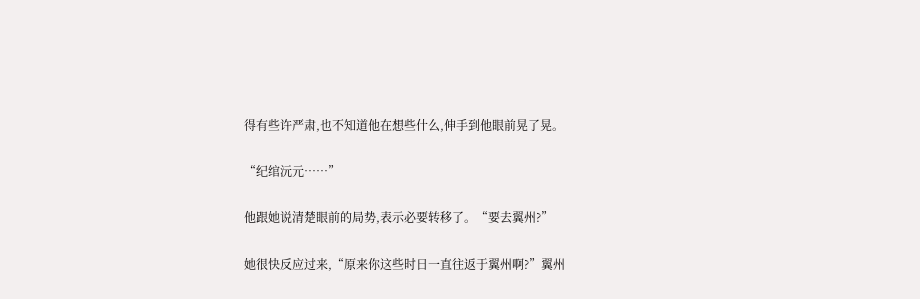得有些许严肃,也不知道他在想些什么,伸手到他眼前晃了晃。

“纪绾沅元……”

他跟她说清楚眼前的局势,表示必要转移了。“要去翼州?”

她很快反应过来,“原来你这些时日一直往返于翼州啊?”翼州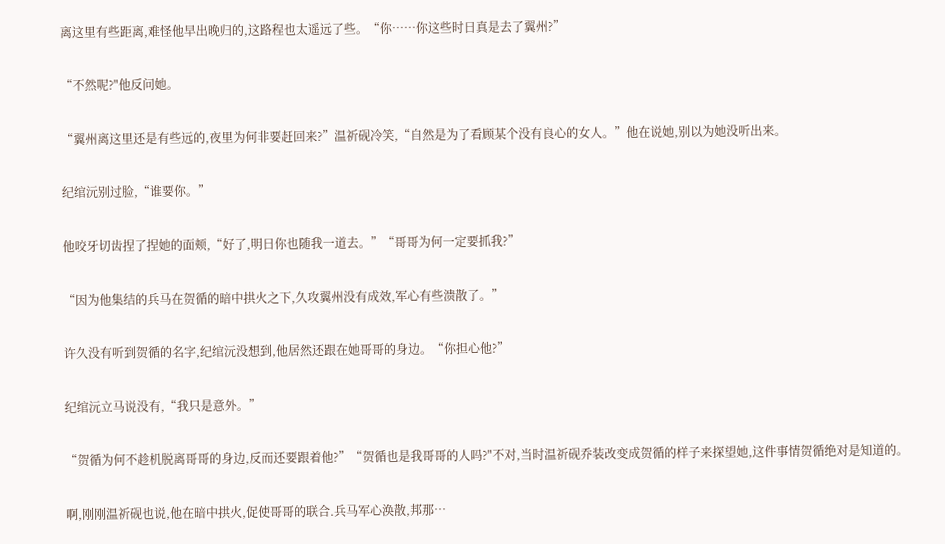离这里有些距离,难怪他早出晚归的,这路程也太遥远了些。“你……你这些时日真是去了翼州?”

“不然呢?"他反问她。

“翼州离这里还是有些远的,夜里为何非要赶回来?”温祈砚冷笑,“自然是为了看顾某个没有良心的女人。”他在说她,别以为她没听出来。

纪绾沅别过脸,“谁要你。”

他咬牙切齿捏了捏她的面颊,“好了,明日你也随我一道去。”“哥哥为何一定要抓我?”

“因为他集结的兵马在贺循的暗中拱火之下,久攻翼州没有成效,军心有些溃散了。”

许久没有听到贺循的名字,纪绾沅没想到,他居然还跟在她哥哥的身边。“你担心他?”

纪绾沅立马说没有,“我只是意外。”

“贺循为何不趁机脱离哥哥的身边,反而还要跟着他?”“贺循也是我哥哥的人吗?"不对,当时温祈砚乔装改变成贺循的样子来探望她,这件事情贺循绝对是知道的。

啊,刚刚温祈砚也说,他在暗中拱火,促使哥哥的联合.兵马军心涣散,邦那…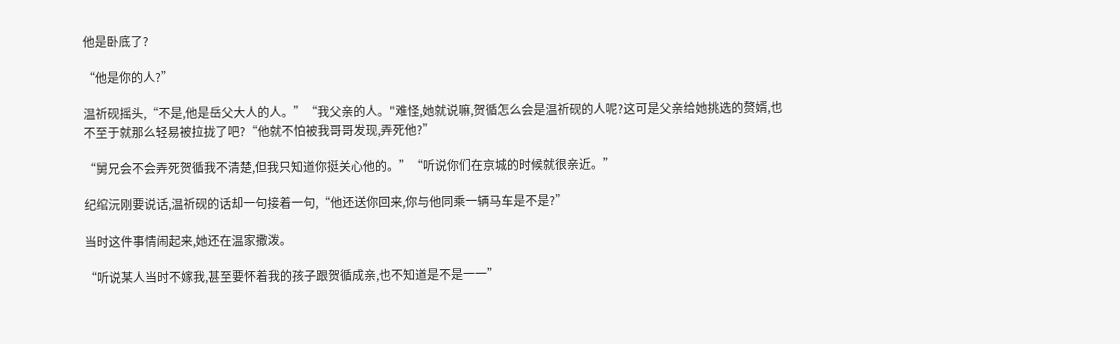他是卧底了?

“他是你的人?”

温祈砚摇头,“不是,他是岳父大人的人。”“我父亲的人。"难怪,她就说嘛,贺循怎么会是温祈砚的人呢?这可是父亲给她挑选的赘婿,也不至于就那么轻易被拉拢了吧?“他就不怕被我哥哥发现,弄死他?”

“舅兄会不会弄死贺循我不清楚,但我只知道你挺关心他的。”“听说你们在京城的时候就很亲近。”

纪绾沅刚要说话,温祈砚的话却一句接着一句,“他还送你回来,你与他同乘一辆马车是不是?”

当时这件事情闹起来,她还在温家撒泼。

“听说某人当时不嫁我,甚至要怀着我的孩子跟贺循成亲,也不知道是不是一一”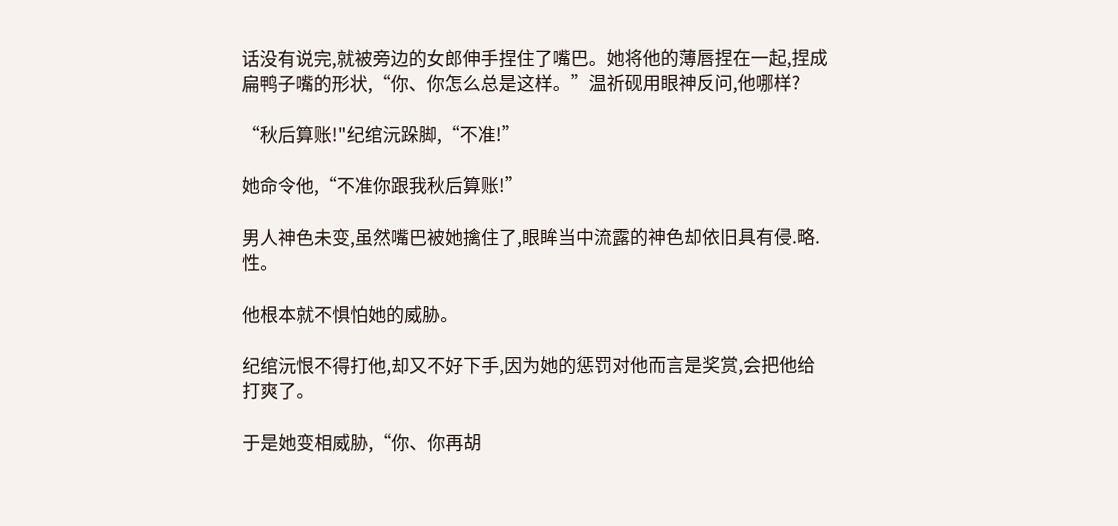话没有说完,就被旁边的女郎伸手捏住了嘴巴。她将他的薄唇捏在一起,捏成扁鸭子嘴的形状,“你、你怎么总是这样。”温祈砚用眼神反问,他哪样?

“秋后算账!"纪绾沅跺脚,“不准!”

她命令他,“不准你跟我秋后算账!”

男人神色未变,虽然嘴巴被她擒住了,眼眸当中流露的神色却依旧具有侵.略.性。

他根本就不惧怕她的威胁。

纪绾沅恨不得打他,却又不好下手,因为她的惩罚对他而言是奖赏,会把他给打爽了。

于是她变相威胁,“你、你再胡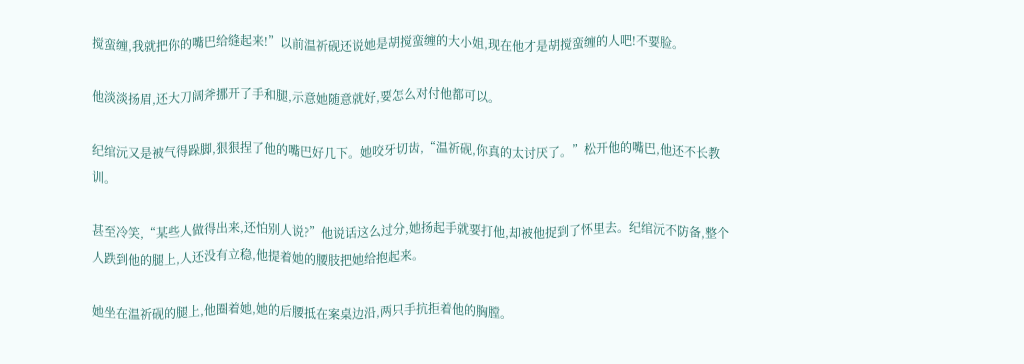搅蛮缠,我就把你的嘴巴给缝起来!”以前温祈砚还说她是胡搅蛮缠的大小姐,现在他才是胡搅蛮缠的人吧!不要脸。

他淡淡扬眉,还大刀阔斧挪开了手和腿,示意她随意就好,要怎么对付他都可以。

纪绾沅又是被气得跺脚,狠狠捏了他的嘴巴好几下。她咬牙切齿,“温祈砚,你真的太讨厌了。”松开他的嘴巴,他还不长教训。

甚至冷笑,“某些人做得出来,还怕别人说?”他说话这么过分,她扬起手就要打他,却被他捉到了怀里去。纪绾沅不防备,整个人跌到他的腿上,人还没有立稳,他提着她的腰肢把她给抱起来。

她坐在温祈砚的腿上,他圈着她,她的后腰抵在案桌边沿,两只手抗拒着他的胸膛。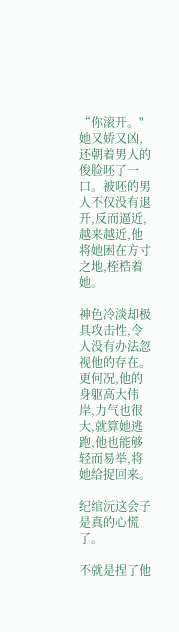“你滚开。"她又娇又凶,还朝着男人的俊脸呸了一口。被呸的男人不仅没有退开,反而逼近,越来越近,他将她困在方寸之地,桎梏着她。

神色冷淡却极具攻击性,令人没有办法忽视他的存在。更何况,他的身躯高大伟岸,力气也很大,就算她逃跑,他也能够轻而易举,将她给捉回来。

纪绾沅这会子是真的心慌了。

不就是捏了他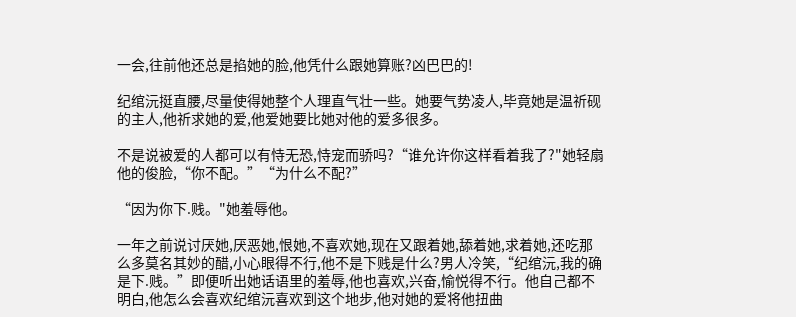一会,往前他还总是掐她的脸,他凭什么跟她算账?凶巴巴的!

纪绾沅挺直腰,尽量使得她整个人理直气壮一些。她要气势凌人,毕竟她是温祈砚的主人,他祈求她的爱,他爱她要比她对他的爱多很多。

不是说被爱的人都可以有恃无恐,恃宠而骄吗?“谁允许你这样看着我了?"她轻扇他的俊脸,“你不配。”“为什么不配?”

“因为你下.贱。"她羞辱他。

一年之前说讨厌她,厌恶她,恨她,不喜欢她,现在又跟着她,舔着她,求着她,还吃那么多莫名其妙的醋,小心眼得不行,他不是下贱是什么?男人冷笑,“纪绾沅,我的确是下.贱。”即便听出她话语里的羞辱,他也喜欢,兴奋,愉悦得不行。他自己都不明白,他怎么会喜欢纪绾沅喜欢到这个地步,他对她的爱将他扭曲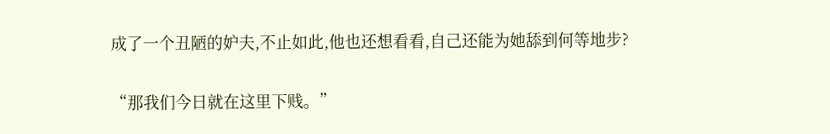成了一个丑陋的妒夫,不止如此,他也还想看看,自己还能为她舔到何等地步?

“那我们今日就在这里下贱。”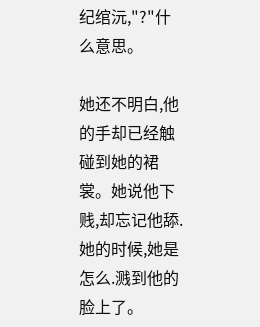纪绾沅,"?"什么意思。

她还不明白,他的手却已经触碰到她的裙裳。她说他下贱,却忘记他舔.她的时候,她是怎么.溅到他的脸上了。